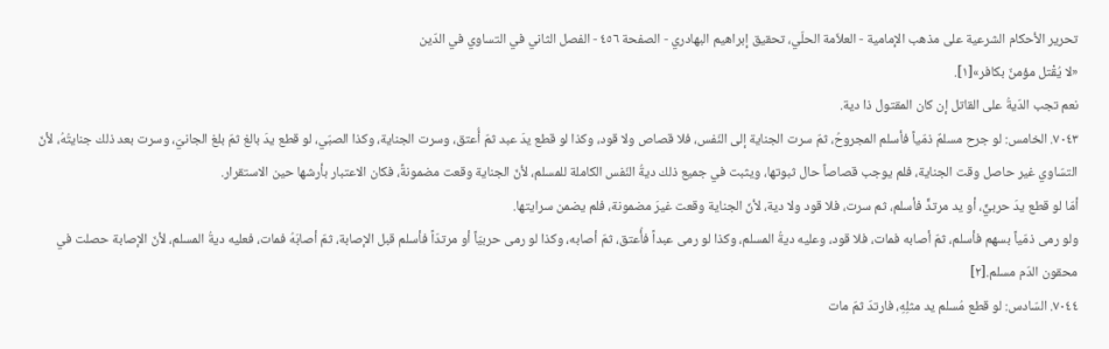تحرير الأحكام الشرعية على مذهب الإمامية - العلاّمة الحلّي، تحقيق إبراهيم البهادري - الصفحة ٤٥٦ - الفصل الثاني في التساوي في الدّين
«لا يُقْتل مؤمنٌ بكافر»[١].
نعم تجب الدّيةُ على القاتل إن كان المقتول ذا دية.
٧٠٤٣. الخامس: لو جرح مسلمٌ ذمّياً فأسلم المجروحُ، ثمّ سرت الجناية إلى النّفس، فلا قصاص ولا قود، وكذا لو قطع يدَ عبد ثمّ أُعتق، وسرت الجناية، وكذا الصبّي، لو قطع يدَ بالغ ثمّ بلغ الجانيّ، وسرت بعد ذلك جنايتُهُ، لأنّ التسّاوي غير حاصل وقت الجناية، فلم يوجب قصاصاً حال ثبوتها، ويثبت في جميع ذلك ديةُ النّفس الكاملة للمسلم، لأنّ الجناية وقعت مضمونةً، فكان الاعتبار بأرشها حين الاستقرار.
أمّا لو قطع يدَ حربيٍّ، أو يد مرتدٍّ فأسلم، ثم سرت، فلا قود ولا دية، لأنّ الجناية وقعت غيرَ مضمونة، فلم يضمن سرايتها.
ولو رمى ذمّياً بسهم فأسلم، ثمّ أصابه فمات، فلا قود، وعليه ديةُ المسلم، وكذا لو رمى عبداً فأُعتق، ثمّ أصابه، وكذا لو رمى حربيّاً أو مرتدّاً فأسلم قبل الإصابة، ثمّ أصابَهُ فمات، فعليه ديةُ المسلم، لأنّ الإصابة حصلت في محقون الدّم مسلم.[٢]
٧٠٤٤. السّادس: لو قطع مُسلم يد مثلِهِ، فارتدّ ثمّ مات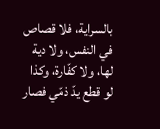بالسراية، فلا قصاص في النفس، ولا دية لها، ولا كفّارة، وكذا لو قطع يدّ ذمّي فصار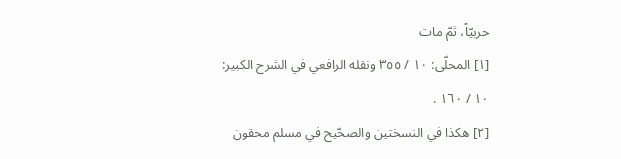حربيّاً، ثمّ مات
[١] المحلّى: ١٠ / ٣٥٥ ونقله الرافعي في الشرح الكبير: ١٠ / ١٦٠ .
[٢] هكذا في النسختين والصحّيح في مسلم محقون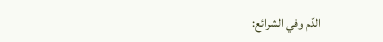الدّم وفي الشرائع: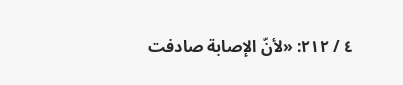٤ / ٢١٢: «لأنّ الإصابة صادفت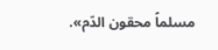مسلماً محقون الدّم».